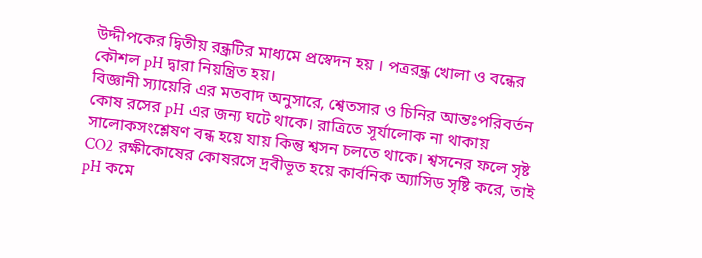উদ্দীপকের দ্বিতীয় রন্ধ্রটির মাধ্যমে প্রস্বেদন হয় । পত্ররন্ধ্র খোলা ও বন্ধের কৌশল pH দ্বারা নিয়ন্ত্রিত হয়।
বিজ্ঞানী স্যায়েরি এর মতবাদ অনুসারে, শ্বেতসার ও চিনির আন্তঃপরিবর্তন কোষ রসের pH এর জন্য ঘটে থাকে। রাত্রিতে সূর্যালোক না থাকায় সালোকসংশ্লেষণ বন্ধ হয়ে যায় কিন্তু শ্বসন চলতে থাকে। শ্বসনের ফলে সৃষ্ট CO2 রক্ষীকোষের কোষরসে দ্রবীভূত হয়ে কার্বনিক অ্যাসিড সৃষ্টি করে, তাই pH কমে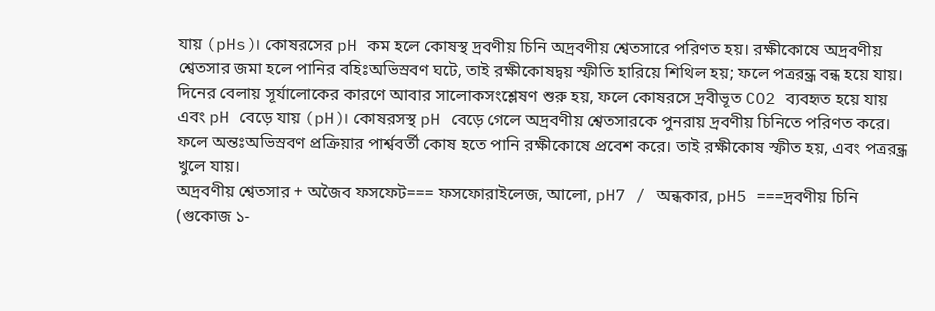যায় (pHs)। কোষরসের pH কম হলে কোষস্থ দ্রবণীয় চিনি অদ্রবণীয় শ্বেতসারে পরিণত হয়। রক্ষীকোষে অদ্রবণীয় শ্বেতসার জমা হলে পানির বহিঃঅভিস্রবণ ঘটে, তাই রক্ষীকোষদ্বয় স্ফীতি হারিয়ে শিথিল হয়; ফলে পত্ররন্ধ্র বন্ধ হয়ে যায়।
দিনের বেলায় সূর্যালোকের কারণে আবার সালোকসংশ্লেষণ শুরু হয়, ফলে কোষরসে দ্রবীভূত CO2 ব্যবহৃত হয়ে যায় এবং pH বেড়ে যায় (pH)। কোষরসস্থ pH বেড়ে গেলে অদ্রবণীয় শ্বেতসারকে পুনরায় দ্রবণীয় চিনিতে পরিণত করে। ফলে অন্তঃঅভিস্রবণ প্রক্রিয়ার পার্শ্ববর্তী কোষ হতে পানি রক্ষীকোষে প্রবেশ করে। তাই রক্ষীকোষ স্ফীত হয়, এবং পত্ররন্ধ্র খুলে যায়।
অদ্রবণীয় শ্বেতসার + অজৈব ফসফেট=== ফসফোরাইলেজ, আলো, pH7 / অন্ধকার, pH5 ===দ্রবণীয় চিনি (গুকোজ ১-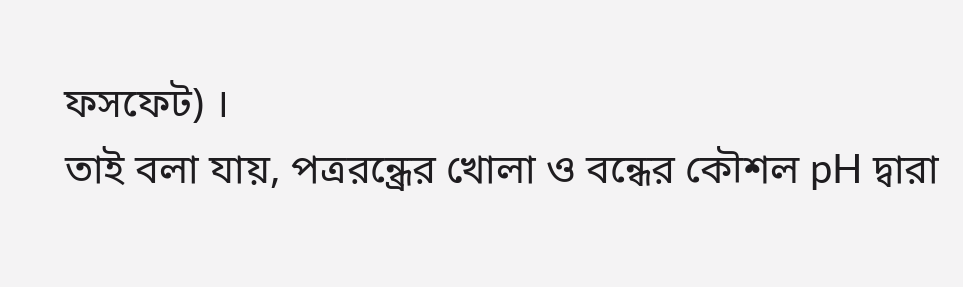ফসফেট) ।
তাই বলা যায়, পত্ররন্ধ্রের খোলা ও বন্ধের কৌশল pH দ্বারা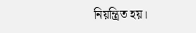নিয়ন্ত্রিত হয়।